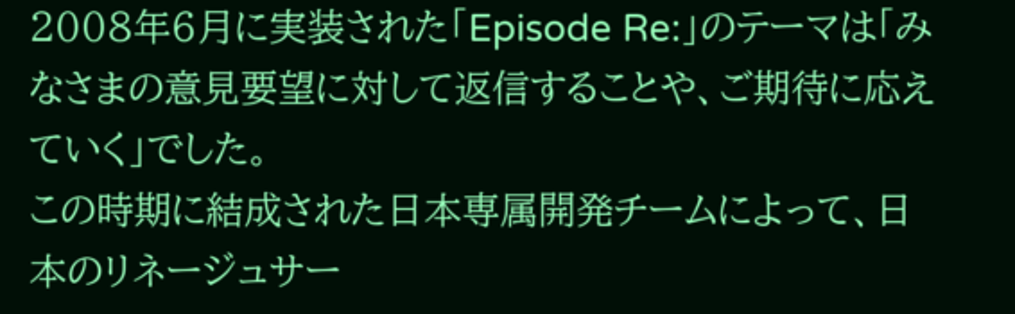2008年6月に実装された「Episode Re:」のテーマは「みなさまの意見要望に対して返信することや、ご期待に応えていく」でした。
この時期に結成された日本専属開発チームによって、日本のリネージュサー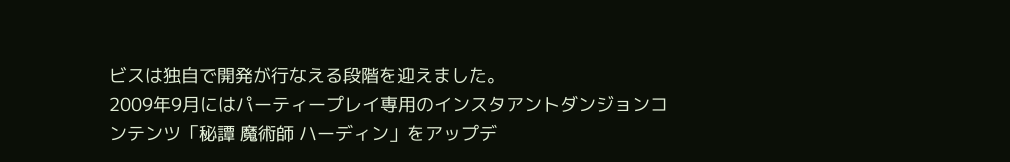ビスは独自で開発が行なえる段階を迎えました。
2009年9月にはパーティープレイ専用のインスタアントダンジョンコンテンツ「秘譚 魔術師 ハーディン」をアップデ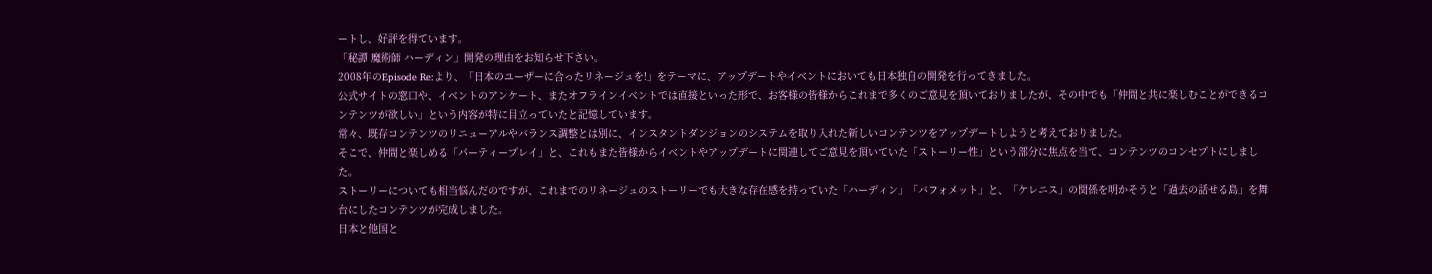ートし、好評を得ています。
「秘譚 魔術師 ハーディン」開発の理由をお知らせ下さい。
2008年のEpisode Re:より、「日本のユーザーに合ったリネージュを!」をテーマに、アップデートやイベントにおいても日本独自の開発を行ってきました。
公式サイトの窓口や、イベントのアンケート、またオフラインイベントでは直接といった形で、お客様の皆様からこれまで多くのご意見を頂いておりましたが、その中でも「仲間と共に楽しむことができるコンテンツが欲しい」という内容が特に目立っていたと記憶しています。
常々、既存コンテンツのリニューアルやバランス調整とは別に、インスタントダンジョンのシステムを取り入れた新しいコンテンツをアップデートしようと考えておりました。
そこで、仲間と楽しめる「パーティープレイ」と、これもまた皆様からイベントやアップデートに関連してご意見を頂いていた「ストーリー性」という部分に焦点を当て、コンテンツのコンセプトにしました。
ストーリーについても相当悩んだのですが、これまでのリネージュのストーリーでも大きな存在感を持っていた「ハーディン」「バフォメット」と、「ケレニス」の関係を明かそうと「過去の話せる島」を舞台にしたコンテンツが完成しました。
日本と他国と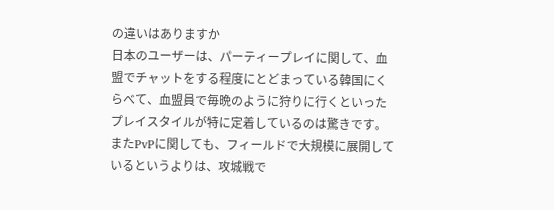の違いはありますか
日本のユーザーは、パーティープレイに関して、血盟でチャットをする程度にとどまっている韓国にくらべて、血盟員で毎晩のように狩りに行くといったプレイスタイルが特に定着しているのは驚きです。
またPvPに関しても、フィールドで大規模に展開しているというよりは、攻城戦で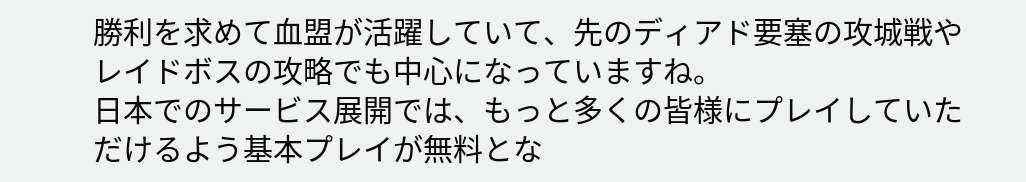勝利を求めて血盟が活躍していて、先のディアド要塞の攻城戦やレイドボスの攻略でも中心になっていますね。
日本でのサービス展開では、もっと多くの皆様にプレイしていただけるよう基本プレイが無料とな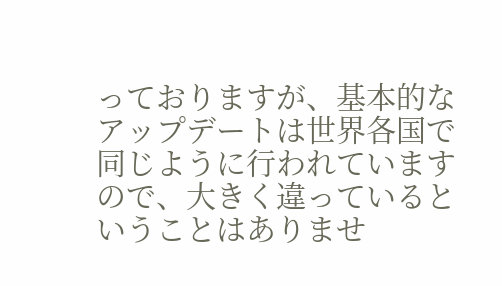っておりますが、基本的なアップデートは世界各国で同じように行われていますので、大きく違っているということはありませ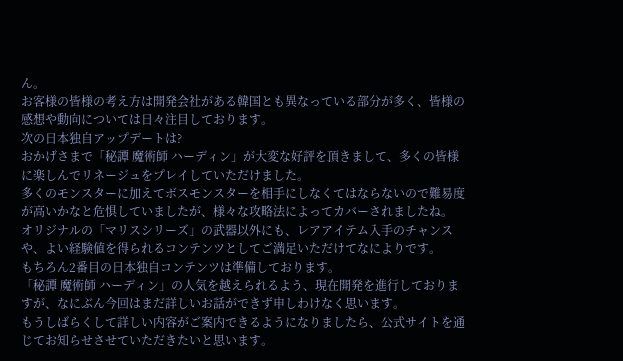ん。
お客様の皆様の考え方は開発会社がある韓国とも異なっている部分が多く、皆様の感想や動向については日々注目しております。
次の日本独自アップデートは?
おかげさまで「秘譚 魔術師 ハーディン」が大変な好評を頂きまして、多くの皆様に楽しんでリネージュをプレイしていただけました。
多くのモンスターに加えてボスモンスターを相手にしなくてはならないので難易度が高いかなと危惧していましたが、様々な攻略法によってカバーされましたね。
オリジナルの「マリスシリーズ」の武器以外にも、レアアイテム入手のチャンスや、よい経験値を得られるコンテンツとしてご満足いただけてなによりです。
もちろん2番目の日本独自コンテンツは準備しております。
「秘譚 魔術師 ハーディン」の人気を越えられるよう、現在開発を進行しておりますが、なにぶん今回はまだ詳しいお話ができず申しわけなく思います。
もうしばらくして詳しい内容がご案内できるようになりましたら、公式サイトを通じてお知らせさせていただきたいと思います。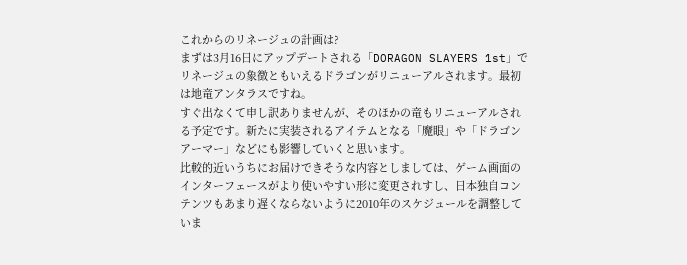これからのリネージュの計画は?
まずは3月16日にアップデートされる「DORAGON SLAYERS 1st」でリネージュの象徴ともいえるドラゴンがリニューアルされます。最初は地竜アンタラスですね。
すぐ出なくて申し訳ありませんが、そのほかの竜もリニューアルされる予定です。新たに実装されるアイテムとなる「魔眼」や「ドラゴンアーマー」などにも影響していくと思います。
比較的近いうちにお届けできそうな内容としましては、ゲーム画面のインターフェースがより使いやすい形に変更されすし、日本独自コンテンツもあまり遅くならないように2010年のスケジュールを調整していま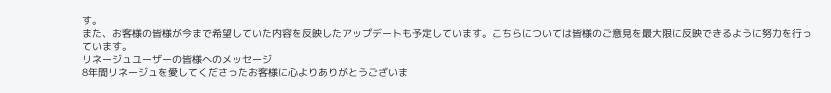す。
また、お客様の皆様が今まで希望していた内容を反映したアップデートも予定しています。こちらについては皆様のご意見を最大限に反映できるように努力を行っています。
リネージュユーザーの皆様へのメッセージ
8年間リネージュを愛してくださったお客様に心よりありがとうございま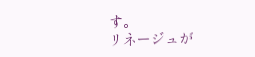す。
リネージュが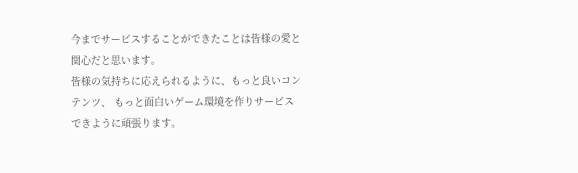今までサービスすることができたことは皆様の愛と関心だと思います。
皆様の気持ちに応えられるように、もっと良いコンテンツ、 もっと面白いゲーム環境を作りサービスできように頑張ります。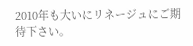2010年も大いにリネージュにご期待下さい。